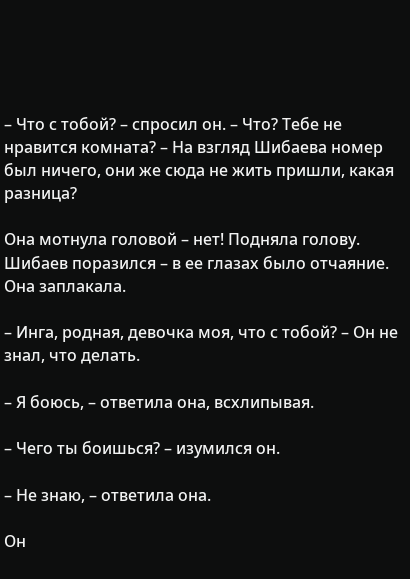– Что с тобой? – спросил он. – Что? Тебе не нравится комната? – На взгляд Шибаева номер был ничего, они же сюда не жить пришли, какая разница?

Она мотнула головой – нет! Подняла голову. Шибаев поразился – в ее глазах было отчаяние. Она заплакала.

– Инга, родная, девочка моя, что с тобой? – Он не знал, что делать.

– Я боюсь, – ответила она, всхлипывая.

– Чего ты боишься? – изумился он.

– Не знаю, – ответила она.

Он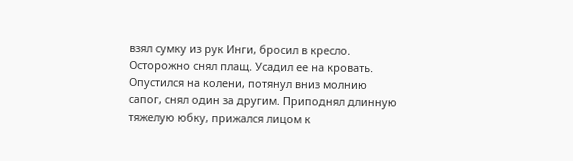взял сумку из рук Инги, бросил в кресло. Осторожно снял плащ. Усадил ее на кровать. Опустился на колени, потянул вниз молнию сапог, снял один за другим. Приподнял длинную тяжелую юбку, прижался лицом к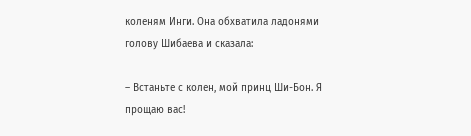коленям Инги. Она обхватила ладонями голову Шибаева и сказала:

– Встаньте с колен, мой принц Ши-Бон. Я прощаю вас!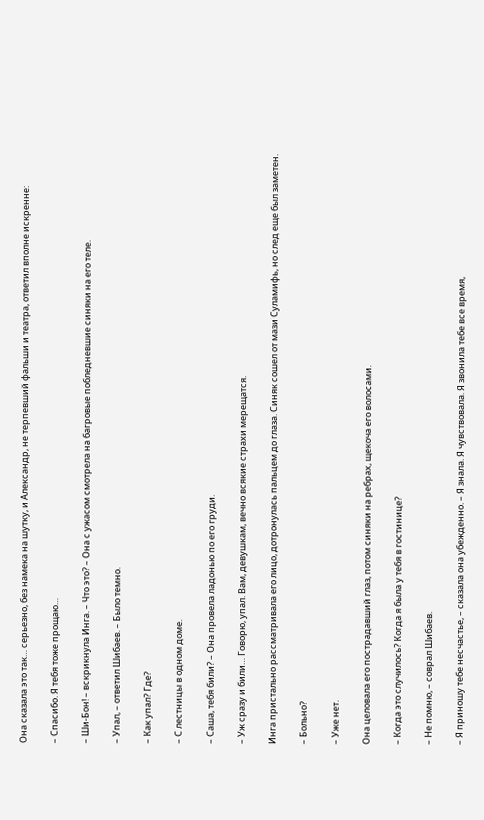Она сказала это так… серьезно, без намека на шутку, и Александр, не терпевший фальши и театра, ответил вполне искренне:

– Спасибо. Я тебя тоже прощаю…

– Ши-Бон! – вскрикнула Инга. – Что это? – Она с ужасом смотрела на багровые побледневшие синяки на его теле.

– Упал, – ответил Шибаев. – Было темно.

– Как упал? Где?

– С лестницы в одном доме.

– Саша, тебя били? – Она провела ладонью по его груди.

– Уж сразу и били… Говорю, упал. Вам, девушкам, вечно всякие страхи мерещатся.

Инга пристально рассматривала его лицо, дотронулась пальцем до глаза. Синяк сошел от мази Суламифь, но след еще был заметен.

– Больно?

– Уже нет.

Она целовала его пострадавший глаз, потом синяки на ребрах, щекоча его волосами.

– Когда это случилось? Когда я была у тебя в гостинице?

– Не помню, – соврал Шибаев.

– Я приношу тебе несчастье, – сказала она убежденно. – Я знала. Я чувствовала. Я звонила тебе все время,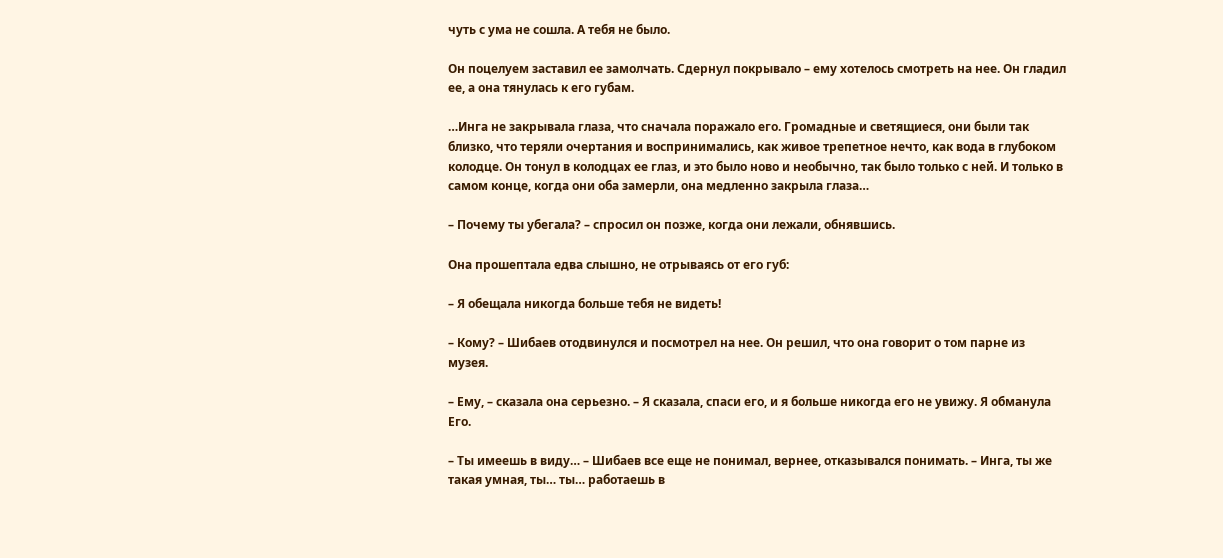чуть с ума не сошла. А тебя не было.

Он поцелуем заставил ее замолчать. Сдернул покрывало – ему хотелось смотреть на нее. Он гладил ее, а она тянулась к его губам.

…Инга не закрывала глаза, что сначала поражало его. Громадные и светящиеся, они были так близко, что теряли очертания и воспринимались, как живое трепетное нечто, как вода в глубоком колодце. Он тонул в колодцах ее глаз, и это было ново и необычно, так было только с ней. И только в самом конце, когда они оба замерли, она медленно закрыла глаза…

– Почему ты убегала? – спросил он позже, когда они лежали, обнявшись.

Она прошептала едва слышно, не отрываясь от его губ:

– Я обещала никогда больше тебя не видеть!

– Кому? – Шибаев отодвинулся и посмотрел на нее. Он решил, что она говорит о том парне из музея.

– Ему, – сказала она серьезно. – Я сказала, спаси его, и я больше никогда его не увижу. Я обманула Его.

– Ты имеешь в виду… – Шибаев все еще не понимал, вернее, отказывался понимать. – Инга, ты же такая умная, ты… ты… работаешь в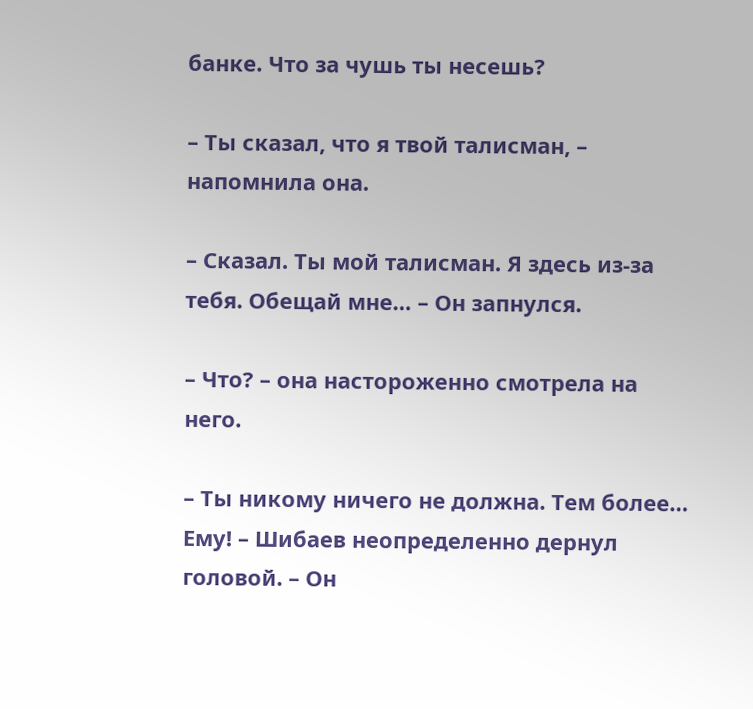банке. Что за чушь ты несешь?

– Ты сказал, что я твой талисман, – напомнила она.

– Сказал. Ты мой талисман. Я здесь из-за тебя. Обещай мне… – Он запнулся.

– Что? – она настороженно смотрела на него.

– Ты никому ничего не должна. Тем более… Ему! – Шибаев неопределенно дернул головой. – Он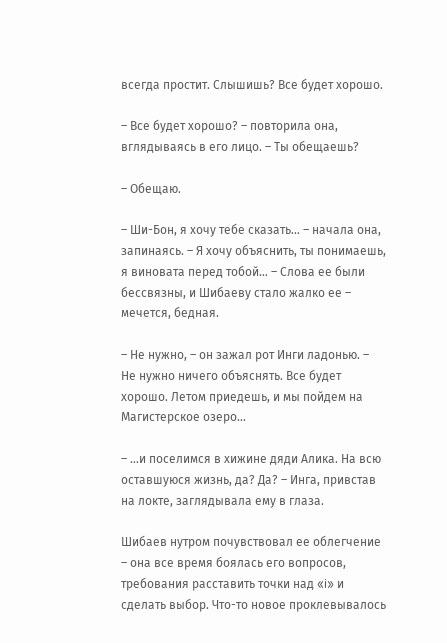всегда простит. Слышишь? Все будет хорошо.

– Все будет хорошо? – повторила она, вглядываясь в его лицо. – Ты обещаешь?

– Обещаю.

– Ши-Бон, я хочу тебе сказать… – начала она, запинаясь. – Я хочу объяснить, ты понимаешь, я виновата перед тобой… – Слова ее были бессвязны, и Шибаеву стало жалко ее – мечется, бедная.

– Не нужно, – он зажал рот Инги ладонью. – Не нужно ничего объяснять. Все будет хорошо. Летом приедешь, и мы пойдем на Магистерское озеро…

– …и поселимся в хижине дяди Алика. На всю оставшуюся жизнь, да? Да? – Инга, привстав на локте, заглядывала ему в глаза.

Шибаев нутром почувствовал ее облегчение – она все время боялась его вопросов, требования расставить точки над «i» и сделать выбор. Что-то новое проклевывалось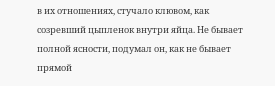в их отношениях, стучало клювом, как созревший цыпленок внутри яйца. Не бывает полной ясности, подумал он, как не бывает прямой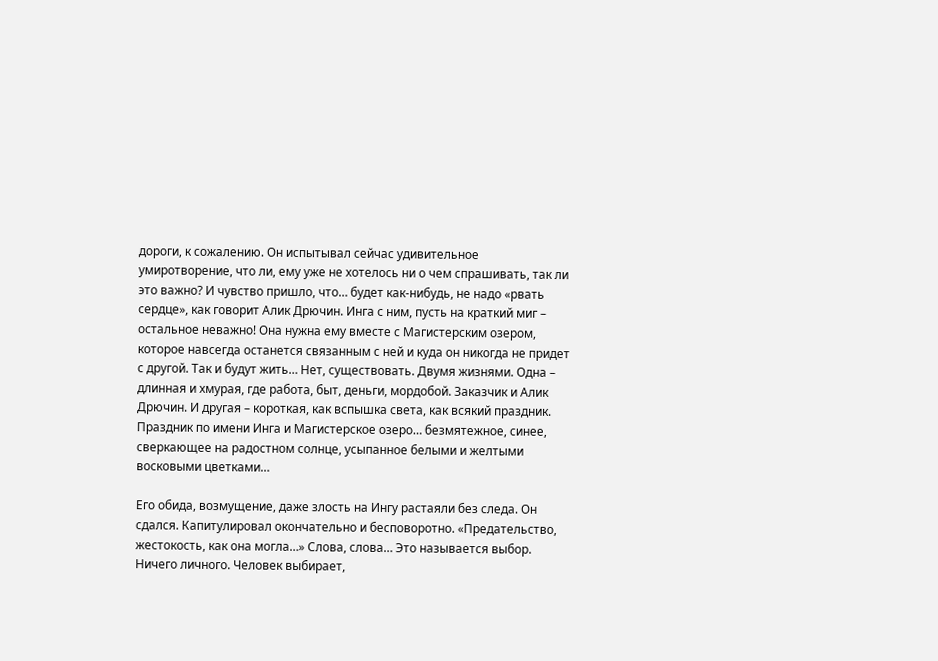дороги, к сожалению. Он испытывал сейчас удивительное умиротворение, что ли, ему уже не хотелось ни о чем спрашивать, так ли это важно? И чувство пришло, что… будет как-нибудь, не надо «рвать сердце», как говорит Алик Дрючин. Инга с ним, пусть на краткий миг – остальное неважно! Она нужна ему вместе с Магистерским озером, которое навсегда останется связанным с ней и куда он никогда не придет с другой. Так и будут жить… Нет, существовать. Двумя жизнями. Одна – длинная и хмурая, где работа, быт, деньги, мордобой. Заказчик и Алик Дрючин. И другая – короткая, как вспышка света, как всякий праздник. Праздник по имени Инга и Магистерское озеро… безмятежное, синее, сверкающее на радостном солнце, усыпанное белыми и желтыми восковыми цветками…

Его обида, возмущение, даже злость на Ингу растаяли без следа. Он сдался. Капитулировал окончательно и бесповоротно. «Предательство, жестокость, как она могла…» Слова, слова… Это называется выбор. Ничего личного. Человек выбирает,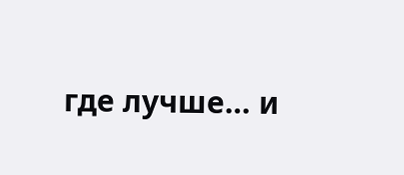где лучше… и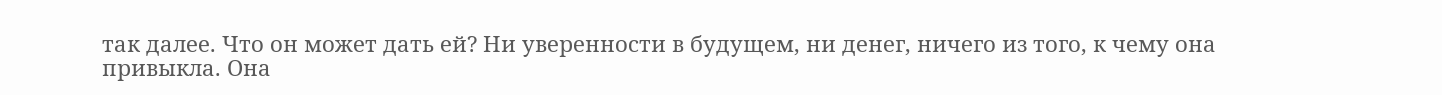так далее. Что он может дать ей? Ни уверенности в будущем, ни денег, ничего из того, к чему она привыкла. Она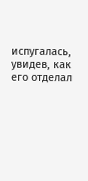испугалась, увидев, как его отделал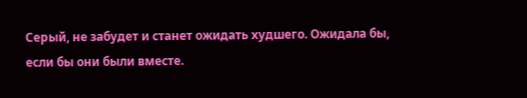Серый, не забудет и станет ожидать худшего. Ожидала бы, если бы они были вместе.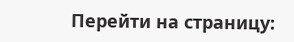Перейти на страницу: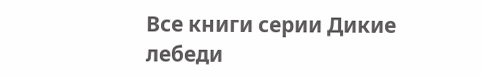Все книги серии Дикие лебеди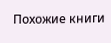Похожие книги